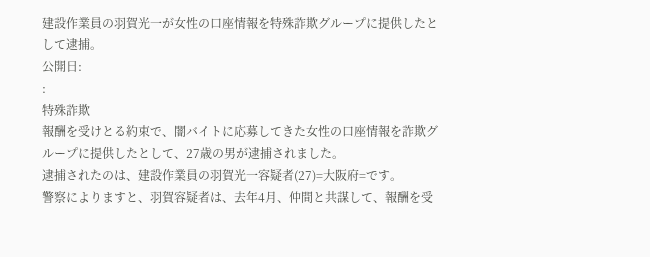建設作業員の羽賀光一が女性の口座情報を特殊詐欺グループに提供したとして逮捕。
公開日:
:
特殊詐欺
報酬を受けとる約束で、闇バイトに応募してきた女性の口座情報を詐欺グループに提供したとして、27歳の男が逮捕されました。
逮捕されたのは、建設作業員の羽賀光一容疑者(27)=大阪府=です。
警察によりますと、羽賀容疑者は、去年4月、仲間と共謀して、報酬を受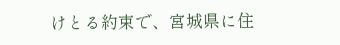けとる約束で、宮城県に住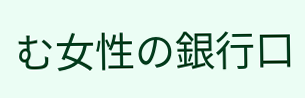む女性の銀行口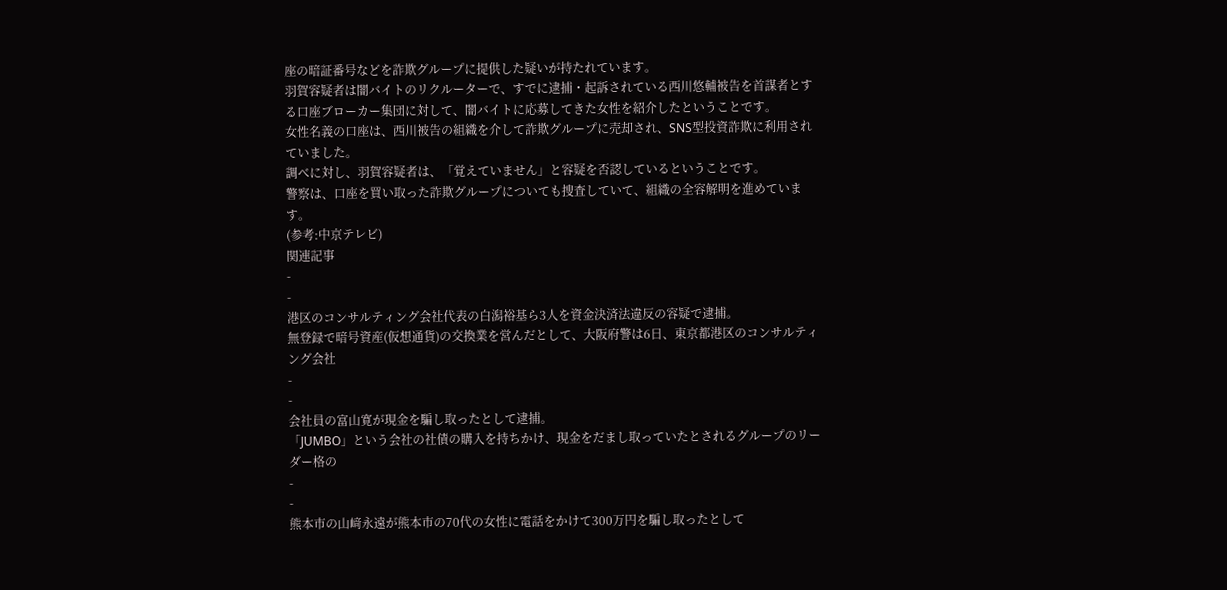座の暗証番号などを詐欺グループに提供した疑いが持たれています。
羽賀容疑者は闇バイトのリクルーターで、すでに逮捕・起訴されている西川悠輔被告を首謀者とする口座ブローカー集団に対して、闇バイトに応募してきた女性を紹介したということです。
女性名義の口座は、西川被告の組織を介して詐欺グループに売却され、SNS型投資詐欺に利用されていました。
調べに対し、羽賀容疑者は、「覚えていません」と容疑を否認しているということです。
警察は、口座を買い取った詐欺グループについても捜査していて、組織の全容解明を進めています。
(参考:中京テレビ)
関連記事
-
-
港区のコンサルティング会社代表の白潟裕基ら3人を資金決済法違反の容疑で逮捕。
無登録で暗号資産(仮想通貨)の交換業を営んだとして、大阪府警は6日、東京都港区のコンサルティング会社
-
-
会社員の富山寛が現金を騙し取ったとして逮捕。
「JUMBO」という会社の社債の購入を持ちかけ、現金をだまし取っていたとされるグループのリーダー格の
-
-
熊本市の山﨑永遠が熊本市の70代の女性に電話をかけて300万円を騙し取ったとして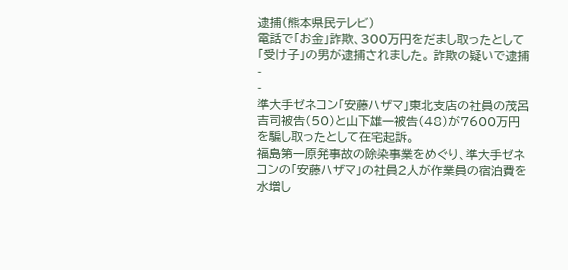逮捕(熊本県民テレビ)
電話で「お金」詐欺、300万円をだまし取ったとして「受け子」の男が逮捕されました。 詐欺の疑いで逮捕
-
-
準大手ゼネコン「安藤ハザマ」東北支店の社員の茂呂吉司被告(50)と山下雄一被告(48)が7600万円を騙し取ったとして在宅起訴。
福島第一原発事故の除染事業をめぐり、準大手ゼネコンの「安藤ハザマ」の社員2人が作業員の宿泊費を水増し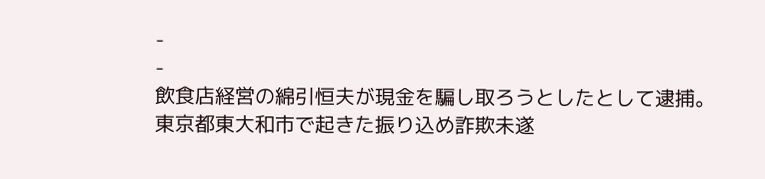-
-
飲食店経営の綿引恒夫が現金を騙し取ろうとしたとして逮捕。
東京都東大和市で起きた振り込め詐欺未遂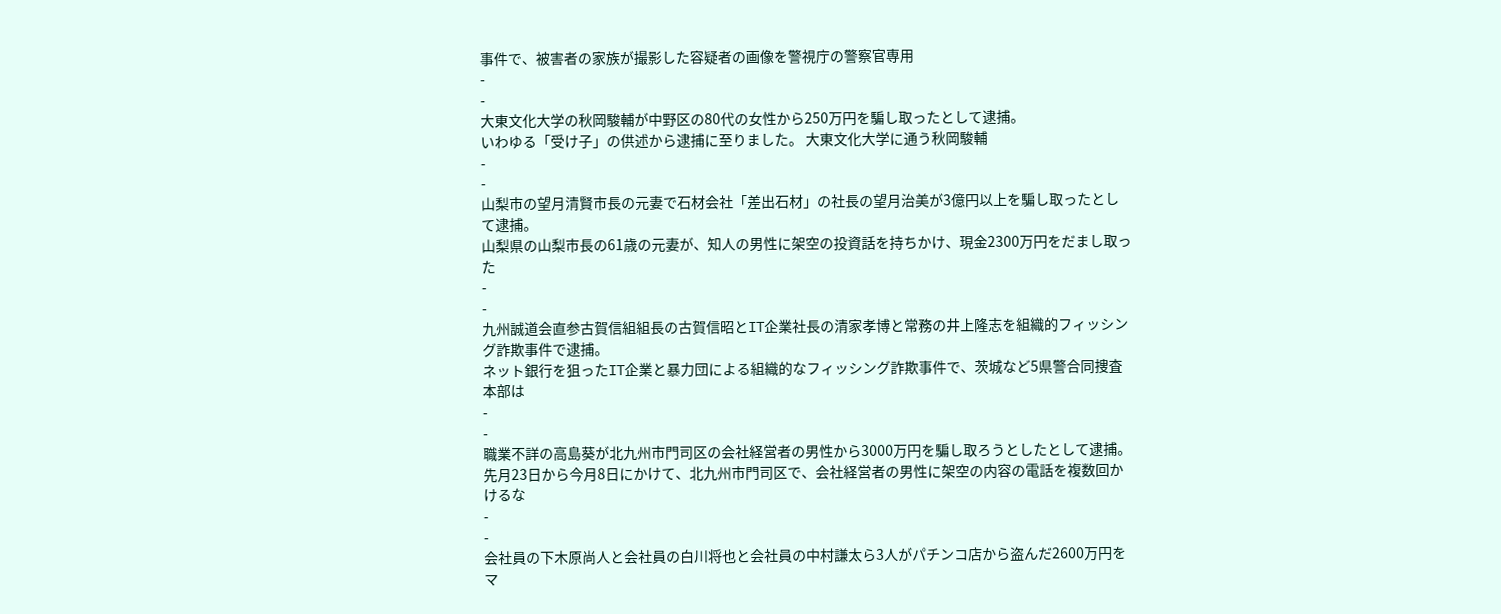事件で、被害者の家族が撮影した容疑者の画像を警視庁の警察官専用
-
-
大東文化大学の秋岡駿輔が中野区の80代の女性から250万円を騙し取ったとして逮捕。
いわゆる「受け子」の供述から逮捕に至りました。 大東文化大学に通う秋岡駿輔
-
-
山梨市の望月清賢市長の元妻で石材会社「差出石材」の社長の望月治美が3億円以上を騙し取ったとして逮捕。
山梨県の山梨市長の61歳の元妻が、知人の男性に架空の投資話を持ちかけ、現金2300万円をだまし取った
-
-
九州誠道会直参古賀信組組長の古賀信昭とIT企業社長の清家孝博と常務の井上隆志を組織的フィッシング詐欺事件で逮捕。
ネット銀行を狙ったIT企業と暴力団による組織的なフィッシング詐欺事件で、茨城など5県警合同捜査本部は
-
-
職業不詳の高島葵が北九州市門司区の会社経営者の男性から3000万円を騙し取ろうとしたとして逮捕。
先月23日から今月8日にかけて、北九州市門司区で、会社経営者の男性に架空の内容の電話を複数回かけるな
-
-
会社員の下木原尚人と会社員の白川将也と会社員の中村謙太ら3人がパチンコ店から盗んだ2600万円をマ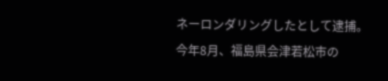ネーロンダリングしたとして逮捕。
今年8月、福島県会津若松市の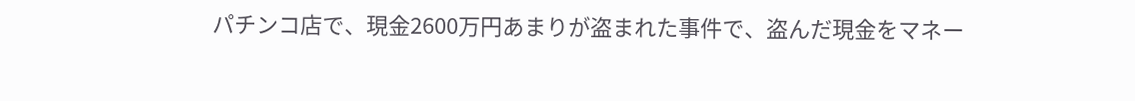パチンコ店で、現金2600万円あまりが盗まれた事件で、盗んだ現金をマネー